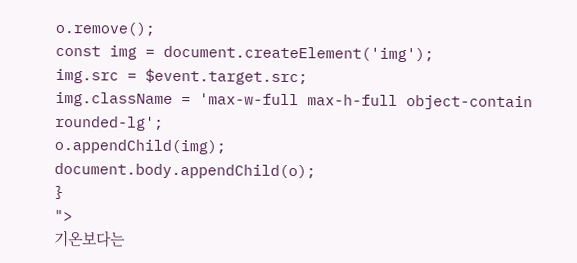o.remove();
const img = document.createElement('img');
img.src = $event.target.src;
img.className = 'max-w-full max-h-full object-contain rounded-lg';
o.appendChild(img);
document.body.appendChild(o);
}
">
기온보다는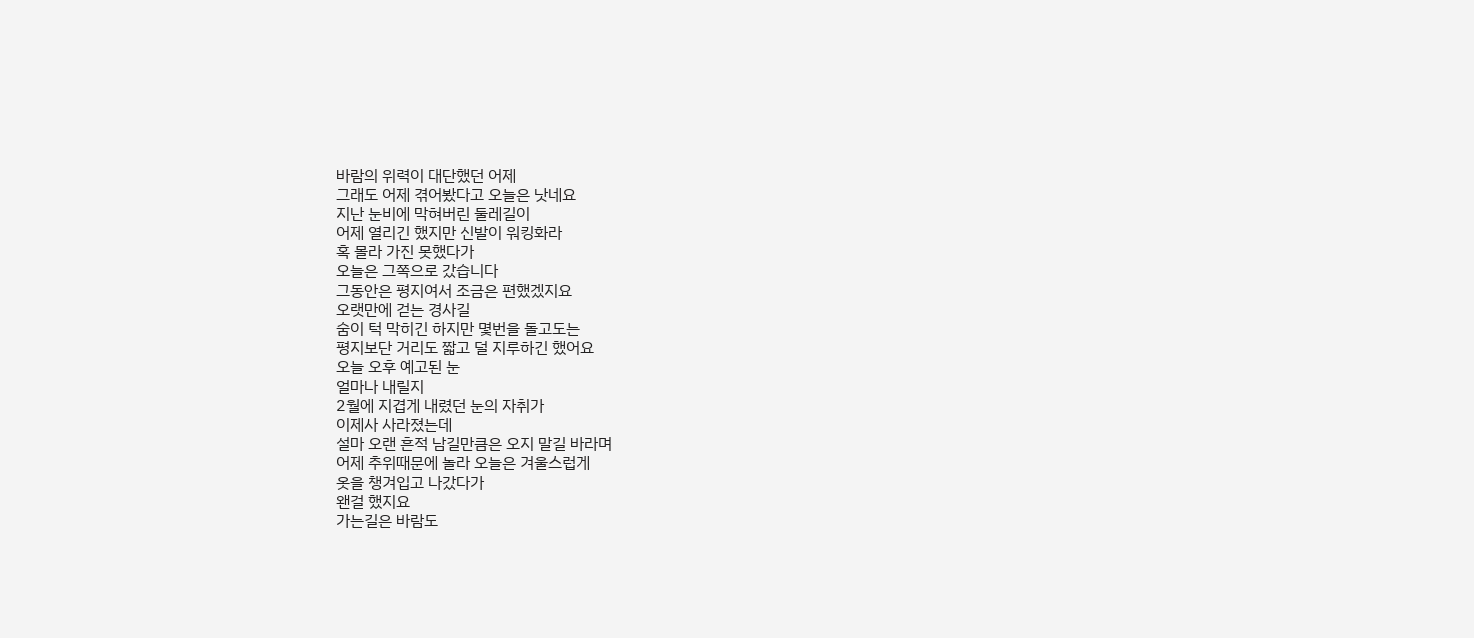바람의 위력이 대단했던 어제
그래도 어제 겪어봤다고 오늘은 낫네요
지난 눈비에 막혀버린 둘레길이
어제 열리긴 했지만 신발이 워킹화라
혹 몰라 가진 못했다가
오늘은 그쪽으로 갔습니다
그동안은 평지여서 조금은 편했겠지요
오랫만에 걷는 경사길
숨이 턱 막히긴 하지만 몇번을 돌고도는
평지보단 거리도 짧고 덜 지루하긴 했어요
오늘 오후 예고된 눈
얼마나 내릴지
2월에 지겹게 내렸던 눈의 자취가
이제사 사라졌는데
설마 오랜 흔적 남길만큼은 오지 말길 바라며
어제 추위때문에 놀라 오늘은 겨울스럽게
옷을 챙겨입고 나갔다가
왠걸 했지요
가는길은 바람도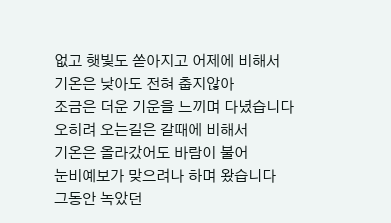없고 햇빛도 쏟아지고 어제에 비해서
기온은 낮아도 전혀 춥지않아
조금은 더운 기운을 느끼며 다녔습니다
오히려 오는길은 갈때에 비해서
기온은 올라갔어도 바람이 불어
눈비예보가 맞으려나 하며 왔습니다
그동안 녹았던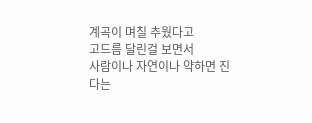계곡이 며칠 추웠다고
고드름 달린걸 보면서
사람이나 자연이나 약하면 진다는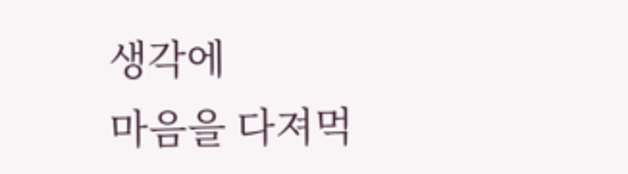생각에
마음을 다져먹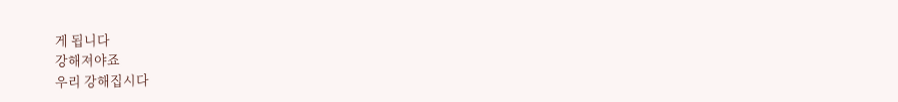게 됩니다
강해져야죠
우리 강해집시다